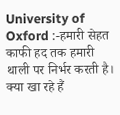University of Oxford :-हमारी सेहत काफी हद तक हमारी थाली पर निर्भर करती है। क्या खा रहे हैं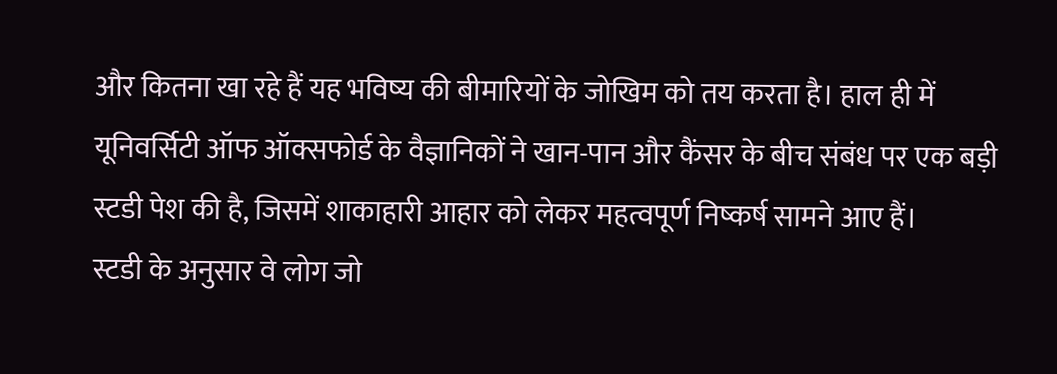और कितना खा रहे हैं यह भविष्य की बीमारियों के जोखिम को तय करता है। हाल ही में यूनिवर्सिटी ऑफ ऑक्सफोर्ड के वैज्ञानिकों ने खान-पान और कैंसर के बीच संबंध पर एक बड़ी स्टडी पेश की है, जिसमें शाकाहारी आहार को लेकर महत्वपूर्ण निष्कर्ष सामने आए हैं।
स्टडी के अनुसार वे लोग जो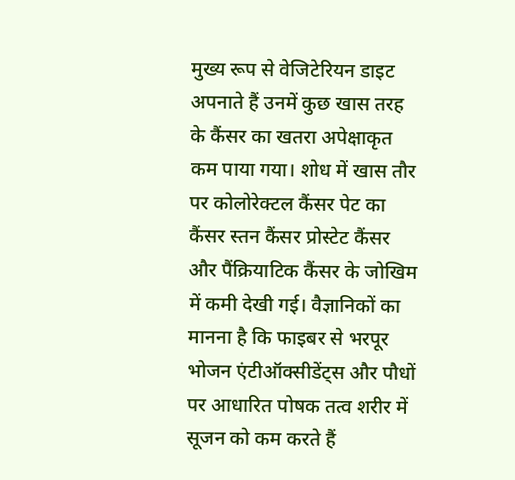मुख्य रूप से वेजिटेरियन डाइट अपनाते हैं उनमें कुछ खास तरह के कैंसर का खतरा अपेक्षाकृत कम पाया गया। शोध में खास तौर पर कोलोरेक्टल कैंसर पेट का कैंसर स्तन कैंसर प्रोस्टेट कैंसर और पैंक्रियाटिक कैंसर के जोखिम में कमी देखी गई। वैज्ञानिकों का मानना है कि फाइबर से भरपूर भोजन एंटीऑक्सीडेंट्स और पौधों पर आधारित पोषक तत्व शरीर में सूजन को कम करते हैं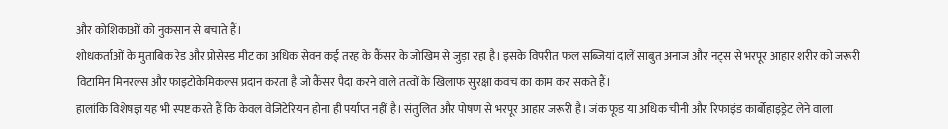और कोशिकाओं को नुकसान से बचाते हैं।
शोधकर्ताओं के मुताबिक रेड और प्रोसेस्ड मीट का अधिक सेवन कई तरह के कैंसर के जोखिम से जुड़ा रहा है। इसके विपरीत फल सब्जियां दालें साबुत अनाज और नट्स से भरपूर आहार शरीर को जरूरी विटामिन मिनरल्स और फाइटोकेमिकल्स प्रदान करता है जो कैंसर पैदा करने वाले तत्वों के खिलाफ सुरक्षा कवच का काम कर सकते हैं।
हालांकि विशेषज्ञ यह भी स्पष्ट करते हैं कि केवल वेजिटेरियन होना ही पर्याप्त नहीं है। संतुलित और पोषण से भरपूर आहार जरूरी है। जंक फूड या अधिक चीनी और रिफाइंड कार्बोहाइड्रेट लेने वाला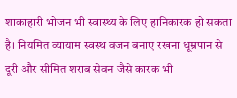शाकाहारी भोजन भी स्वास्थ्य के लिए हानिकारक हो सकता है। नियमित व्यायाम स्वस्थ वजन बनाए रखना धूम्रपान से दूरी और सीमित शराब सेवन जैसे कारक भी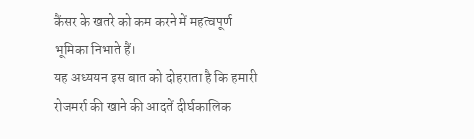कैंसर के खतरे को कम करने में महत्वपूर्ण भूमिका निभाते हैं।
यह अध्ययन इस बात को दोहराता है कि हमारी रोजमर्रा की खाने की आदतें दीर्घकालिक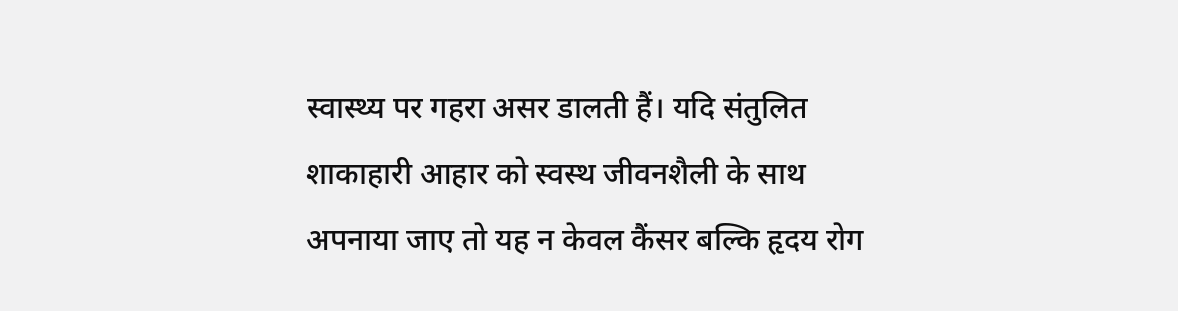स्वास्थ्य पर गहरा असर डालती हैं। यदि संतुलित शाकाहारी आहार को स्वस्थ जीवनशैली के साथ अपनाया जाए तो यह न केवल कैंसर बल्कि हृदय रोग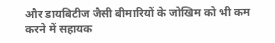और डायबिटीज जैसी बीमारियों के जोखिम को भी कम करने में सहायक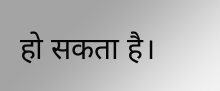हो सकता है।